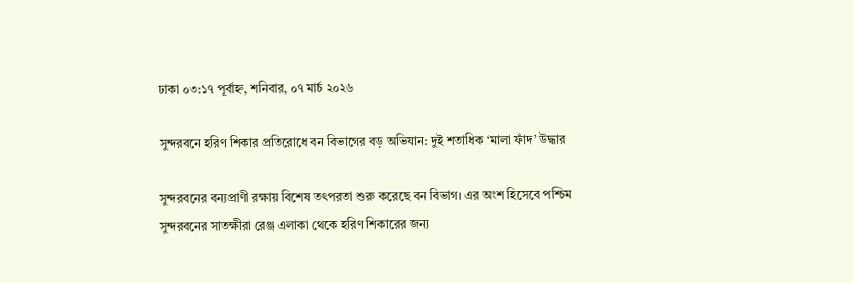ঢাকা ০৩:১৭ পূর্বাহ্ন, শনিবার, ০৭ মার্চ ২০২৬

সুন্দরবনে হরিণ শিকার প্রতিরোধে বন বিভাগের বড় অভিযান: দুই শতাধিক ‘মালা ফাঁদ’ উদ্ধার

সুন্দরবনের বন্যপ্রাণী রক্ষায় বিশেষ তৎপরতা শুরু করেছে বন বিভাগ। এর অংশ হিসেবে পশ্চিম সুন্দরবনের সাতক্ষীরা রেঞ্জ এলাকা থেকে হরিণ শিকারের জন্য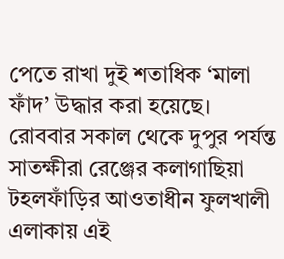পেতে রাখা দুই শতাধিক ‘মালা ফাঁদ’ উদ্ধার করা হয়েছে। রোববার সকাল থেকে দুপুর পর্যন্ত সাতক্ষীরা রেঞ্জের কলাগাছিয়া টহলফাঁড়ির আওতাধীন ফুলখালী এলাকায় এই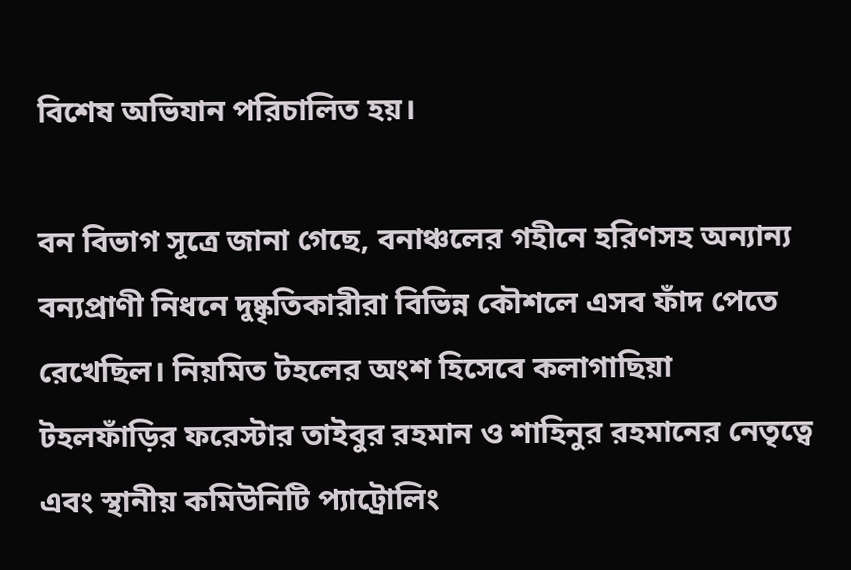বিশেষ অভিযান পরিচালিত হয়।

বন বিভাগ সূত্রে জানা গেছে, বনাঞ্চলের গহীনে হরিণসহ অন্যান্য বন্যপ্রাণী নিধনে দুষ্কৃতিকারীরা বিভিন্ন কৌশলে এসব ফাঁদ পেতে রেখেছিল। নিয়মিত টহলের অংশ হিসেবে কলাগাছিয়া টহলফাঁড়ির ফরেস্টার তাইবুর রহমান ও শাহিনুর রহমানের নেতৃত্বে এবং স্থানীয় কমিউনিটি প্যাট্রোলিং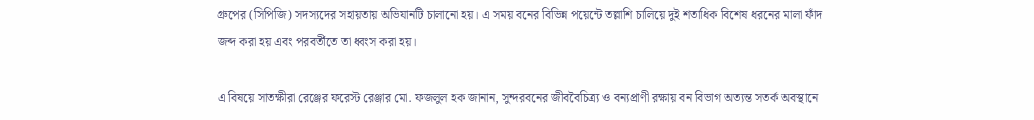গ্রুপের (সিপিজি) সদস্যদের সহায়তায় অভিযানটি চালানো হয়। এ সময় বনের বিভিন্ন পয়েন্টে তল্লাশি চালিয়ে দুই শতাধিক বিশেষ ধরনের মালা ফাঁদ জব্দ করা হয় এবং পরবর্তীতে তা ধ্বংস করা হয়।

এ বিষয়ে সাতক্ষীরা রেঞ্জের ফরেস্ট রেঞ্জার মো. ফজলুল হক জানান, সুন্দরবনের জীববৈচিত্র্য ও বন্যপ্রাণী রক্ষায় বন বিভাগ অত্যন্ত সতর্ক অবস্থানে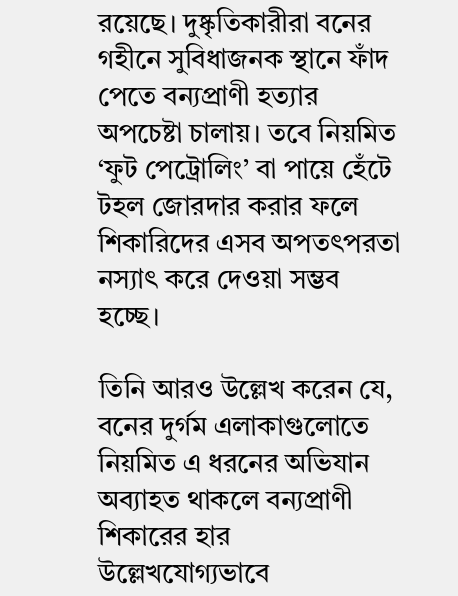রয়েছে। দুষ্কৃতিকারীরা বনের গহীনে সুবিধাজনক স্থানে ফাঁদ পেতে বন্যপ্রাণী হত্যার অপচেষ্টা চালায়। তবে নিয়মিত ‘ফুট পেট্রোলিং’ বা পায়ে হেঁটে টহল জোরদার করার ফলে শিকারিদের এসব অপতৎপরতা নস্যাৎ করে দেওয়া সম্ভব হচ্ছে।

তিনি আরও উল্লেখ করেন যে, বনের দুর্গম এলাকাগুলোতে নিয়মিত এ ধরনের অভিযান অব্যাহত থাকলে বন্যপ্রাণী শিকারের হার উল্লেখযোগ্যভাবে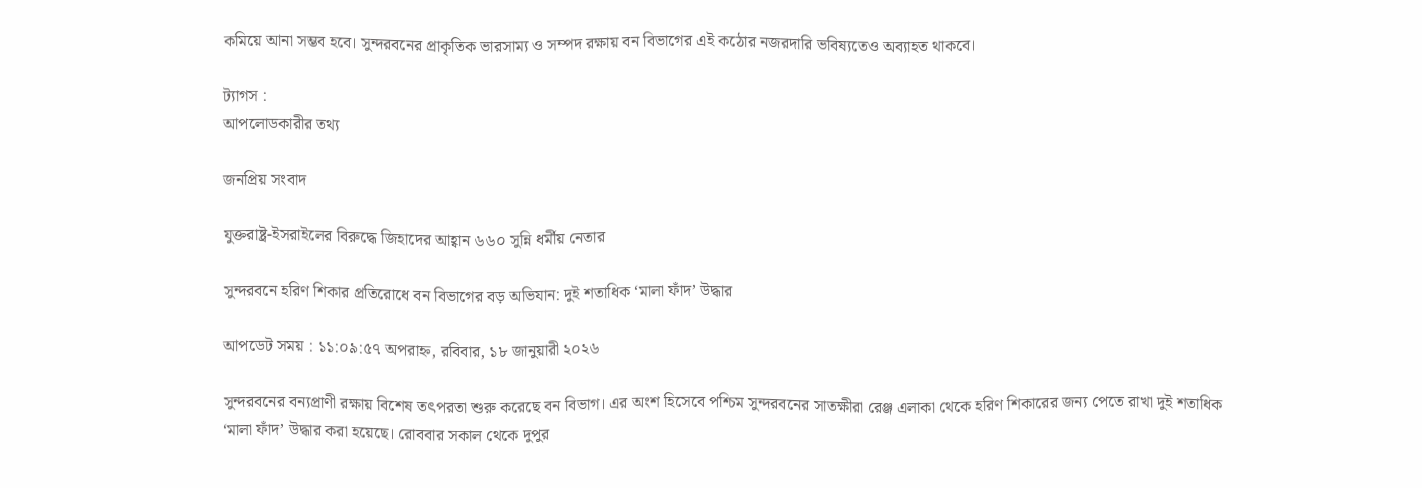কমিয়ে আনা সম্ভব হবে। সুন্দরবনের প্রাকৃতিক ভারসাম্য ও সম্পদ রক্ষায় বন বিভাগের এই কঠোর নজরদারি ভবিষ্যতেও অব্যাহত থাকবে।

ট্যাগস :
আপলোডকারীর তথ্য

জনপ্রিয় সংবাদ

যুক্তরাষ্ট্র-ইসরাইলের বিরুদ্ধে জিহাদের আহ্বান ৬৬০ সুন্নি ধর্মীয় নেতার

সুন্দরবনে হরিণ শিকার প্রতিরোধে বন বিভাগের বড় অভিযান: দুই শতাধিক ‘মালা ফাঁদ’ উদ্ধার

আপডেট সময় : ১১:০৯:৫৭ অপরাহ্ন, রবিবার, ১৮ জানুয়ারী ২০২৬

সুন্দরবনের বন্যপ্রাণী রক্ষায় বিশেষ তৎপরতা শুরু করেছে বন বিভাগ। এর অংশ হিসেবে পশ্চিম সুন্দরবনের সাতক্ষীরা রেঞ্জ এলাকা থেকে হরিণ শিকারের জন্য পেতে রাখা দুই শতাধিক ‘মালা ফাঁদ’ উদ্ধার করা হয়েছে। রোববার সকাল থেকে দুপুর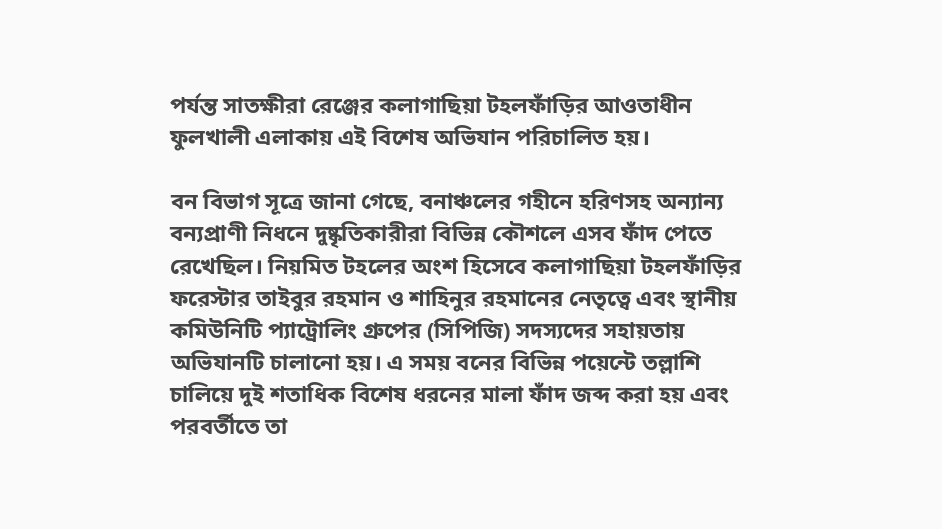পর্যন্ত সাতক্ষীরা রেঞ্জের কলাগাছিয়া টহলফাঁড়ির আওতাধীন ফুলখালী এলাকায় এই বিশেষ অভিযান পরিচালিত হয়।

বন বিভাগ সূত্রে জানা গেছে, বনাঞ্চলের গহীনে হরিণসহ অন্যান্য বন্যপ্রাণী নিধনে দুষ্কৃতিকারীরা বিভিন্ন কৌশলে এসব ফাঁদ পেতে রেখেছিল। নিয়মিত টহলের অংশ হিসেবে কলাগাছিয়া টহলফাঁড়ির ফরেস্টার তাইবুর রহমান ও শাহিনুর রহমানের নেতৃত্বে এবং স্থানীয় কমিউনিটি প্যাট্রোলিং গ্রুপের (সিপিজি) সদস্যদের সহায়তায় অভিযানটি চালানো হয়। এ সময় বনের বিভিন্ন পয়েন্টে তল্লাশি চালিয়ে দুই শতাধিক বিশেষ ধরনের মালা ফাঁদ জব্দ করা হয় এবং পরবর্তীতে তা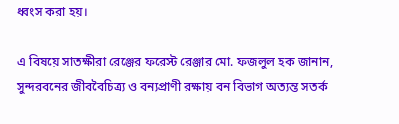ধ্বংস করা হয়।

এ বিষয়ে সাতক্ষীরা রেঞ্জের ফরেস্ট রেঞ্জার মো. ফজলুল হক জানান, সুন্দরবনের জীববৈচিত্র্য ও বন্যপ্রাণী রক্ষায় বন বিভাগ অত্যন্ত সতর্ক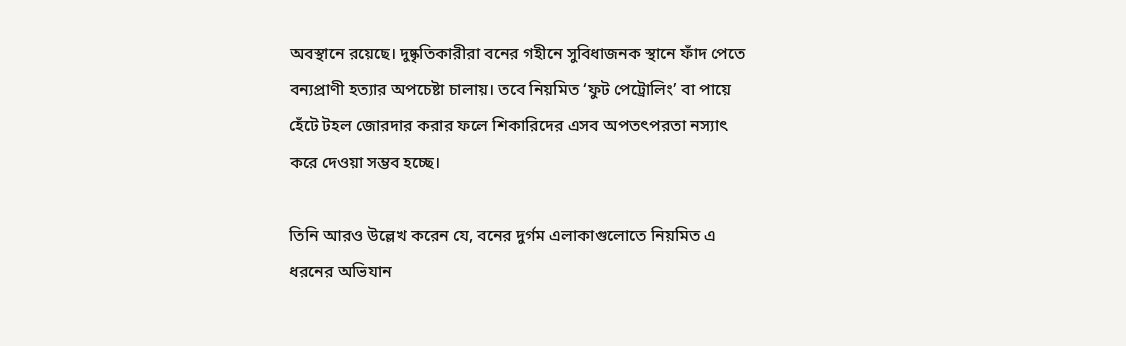অবস্থানে রয়েছে। দুষ্কৃতিকারীরা বনের গহীনে সুবিধাজনক স্থানে ফাঁদ পেতে বন্যপ্রাণী হত্যার অপচেষ্টা চালায়। তবে নিয়মিত ‘ফুট পেট্রোলিং’ বা পায়ে হেঁটে টহল জোরদার করার ফলে শিকারিদের এসব অপতৎপরতা নস্যাৎ করে দেওয়া সম্ভব হচ্ছে।

তিনি আরও উল্লেখ করেন যে, বনের দুর্গম এলাকাগুলোতে নিয়মিত এ ধরনের অভিযান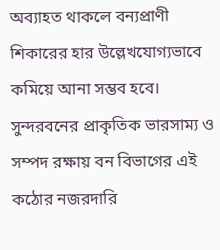অব্যাহত থাকলে বন্যপ্রাণী শিকারের হার উল্লেখযোগ্যভাবে কমিয়ে আনা সম্ভব হবে। সুন্দরবনের প্রাকৃতিক ভারসাম্য ও সম্পদ রক্ষায় বন বিভাগের এই কঠোর নজরদারি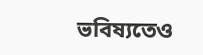ভবিষ্যতেও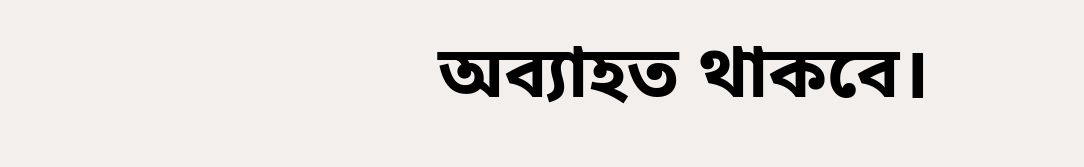অব্যাহত থাকবে।